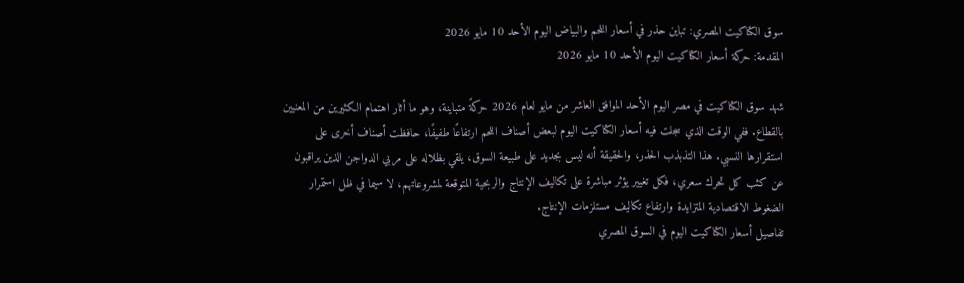سوق الكتاكيت المصري: تباين حذر في أسعار اللحم والبياض اليوم الأحد 10 مايو 2026
المقدمة: حركة أسعار الكتاكيت اليوم الأحد 10 مايو 2026

شهد سوق الكتاكيت في مصر اليوم الأحد الموافق العاشر من مايو لعام 2026 حركةً متباينة، وهو ما أثار اهتمام الكثيرين من المعنيين بالقطاع. ففي الوقت الذي سجلت فيه أسعار الكتاكيت اليوم لبعض أصناف اللحم ارتفاعًا طفيفًا، حافظت أصناف أخرى على استقرارها النسبي. هذا التذبذب الحذر، والحقيقة أنه ليس بجديد على طبيعة السوق، يلقي بظلاله على مربي الدواجن الذين يراقبون عن كثب كل تحرك سعري، فكل تغيير يؤثر مباشرة على تكاليف الإنتاج والربحية المتوقعة لمشروعاتهم، لا سيما في ظل استمرار الضغوط الاقتصادية المتزايدة وارتفاع تكاليف مستلزمات الإنتاج.
تفاصيل أسعار الكتاكيت اليوم في السوق المصري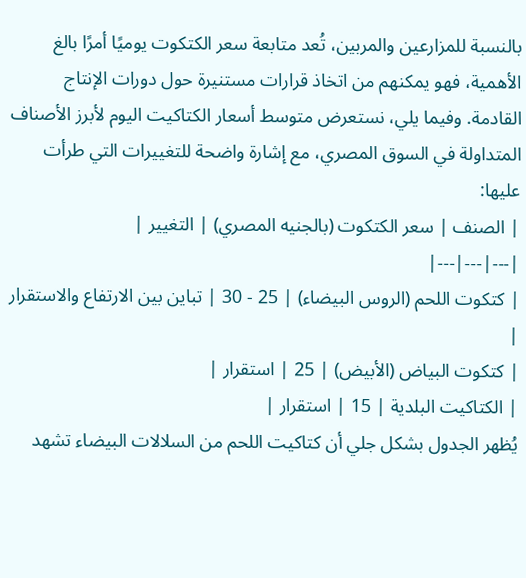بالنسبة للمزارعين والمربين، تُعد متابعة سعر الكتكوت يوميًا أمرًا بالغ الأهمية، فهو يمكنهم من اتخاذ قرارات مستنيرة حول دورات الإنتاج القادمة. وفيما يلي، نستعرض متوسط أسعار الكتاكيت اليوم لأبرز الأصناف المتداولة في السوق المصري، مع إشارة واضحة للتغييرات التي طرأت عليها:
| الصنف | سعر الكتكوت (بالجنيه المصري) | التغيير |
|---|---|---|
| كتكوت اللحم (الروس البيضاء) | 25 - 30 | تباين بين الارتفاع والاستقرار |
| كتكوت البياض (الأبيض) | 25 | استقرار |
| الكتاكيت البلدية | 15 | استقرار |
يُظهر الجدول بشكل جلي أن كتاكيت اللحم من السلالات البيضاء تشهد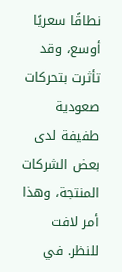نطاقًا سعريًا أوسع، وقد تأثرت بتحركات صعودية طفيفة لدى بعض الشركات المنتجة، وهذا أمر لافت للنظر. في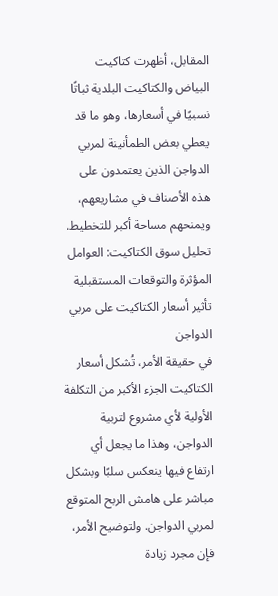المقابل، أظهرت كتاكيت البياض والكتاكيت البلدية ثباتًا نسبيًا في أسعارها، وهو ما قد يعطي بعض الطمأنينة لمربي الدواجن الذين يعتمدون على هذه الأصناف في مشاريعهم، ويمنحهم مساحة أكبر للتخطيط.
تحليل سوق الكتاكيت: العوامل المؤثرة والتوقعات المستقبلية
تأثير أسعار الكتاكيت على مربي الدواجن
في حقيقة الأمر، تُشكل أسعار الكتاكيت الجزء الأكبر من التكلفة الأولية لأي مشروع لتربية الدواجن، وهذا ما يجعل أي ارتفاع فيها ينعكس سلبًا وبشكل مباشر على هامش الربح المتوقع لمربي الدواجن. ولتوضيح الأمر، فإن مجرد زيادة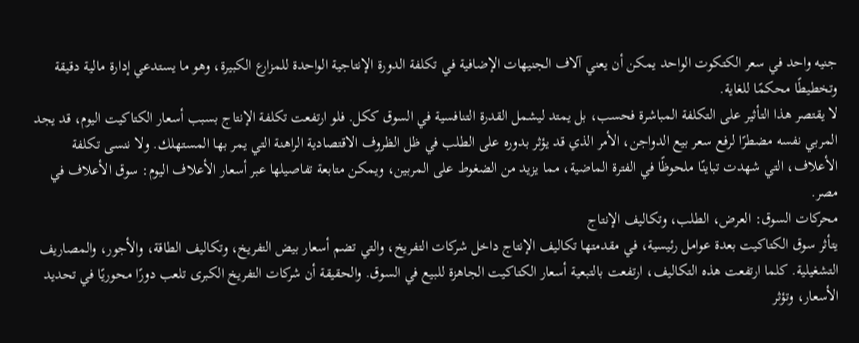جنيه واحد في سعر الكتكوت الواحد يمكن أن يعني آلاف الجنيهات الإضافية في تكلفة الدورة الإنتاجية الواحدة للمزارع الكبيرة، وهو ما يستدعي إدارة مالية دقيقة وتخطيطًا محكمًا للغاية.
لا يقتصر هذا التأثير على التكلفة المباشرة فحسب، بل يمتد ليشمل القدرة التنافسية في السوق ككل. فلو ارتفعت تكلفة الإنتاج بسبب أسعار الكتاكيت اليوم، قد يجد المربي نفسه مضطرًا لرفع سعر بيع الدواجن، الأمر الذي قد يؤثر بدوره على الطلب في ظل الظروف الاقتصادية الراهنة التي يمر بها المستهلك. ولا ننسى تكلفة الأعلاف، التي شهدت تباينًا ملحوظًا في الفترة الماضية، مما يزيد من الضغوط على المربين، ويمكن متابعة تفاصيلها عبر أسعار الأعلاف اليوم: سوق الأعلاف في مصر.
محركات السوق: العرض، الطلب، وتكاليف الإنتاج
يتأثر سوق الكتاكيت بعدة عوامل رئيسية، في مقدمتها تكاليف الإنتاج داخل شركات التفريخ، والتي تضم أسعار بيض التفريخ، وتكاليف الطاقة، والأجور، والمصاريف التشغيلية. كلما ارتفعت هذه التكاليف، ارتفعت بالتبعية أسعار الكتاكيت الجاهزة للبيع في السوق. والحقيقة أن شركات التفريخ الكبرى تلعب دورًا محوريًا في تحديد الأسعار، وتؤثر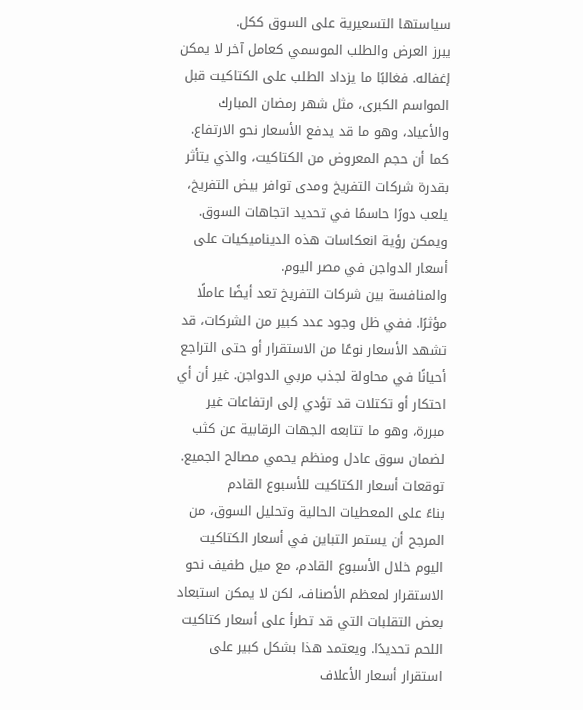سياستها التسعيرية على السوق ككل.
يبرز العرض والطلب الموسمي كعامل آخر لا يمكن إغفاله. فغالبًا ما يزداد الطلب على الكتاكيت قبل المواسم الكبرى، مثل شهر رمضان المبارك والأعياد، وهو ما قد يدفع الأسعار نحو الارتفاع. كما أن حجم المعروض من الكتاكيت، والذي يتأثر بقدرة شركات التفريخ ومدى توافر بيض التفريخ، يلعب دورًا حاسمًا في تحديد اتجاهات السوق. ويمكن رؤية انعكاسات هذه الديناميكيات على أسعار الدواجن في مصر اليوم.
والمنافسة بين شركات التفريخ تعد أيضًا عاملًا مؤثرًا. ففي ظل وجود عدد كبير من الشركات، قد تشهد الأسعار نوعًا من الاستقرار أو حتى التراجع أحيانًا في محاولة لجذب مربي الدواجن. غير أن أي احتكار أو تكتلات قد تؤدي إلى ارتفاعات غير مبررة، وهو ما تتابعه الجهات الرقابية عن كثب لضمان سوق عادل ومنظم يحمي مصالح الجميع.
توقعات أسعار الكتاكيت للأسبوع القادم
بناءً على المعطيات الحالية وتحليل السوق، من المرجح أن يستمر التباين في أسعار الكتاكيت اليوم خلال الأسبوع القادم، مع ميل طفيف نحو الاستقرار لمعظم الأصناف، لكن لا يمكن استبعاد بعض التقلبات التي قد تطرأ على أسعار كتاكيت اللحم تحديدًا. ويعتمد هذا بشكل كبير على استقرار أسعار الأعلاف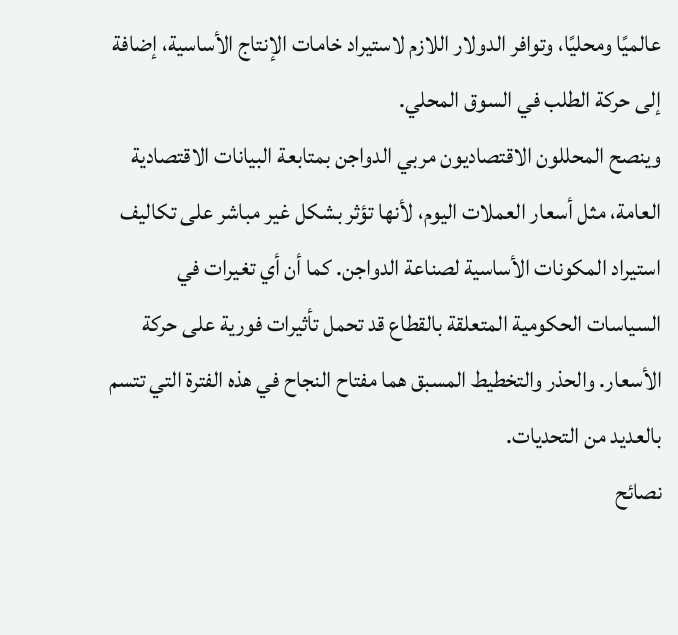عالميًا ومحليًا، وتوافر الدولار اللازم لاستيراد خامات الإنتاج الأساسية، إضافة إلى حركة الطلب في السوق المحلي.
وينصح المحللون الاقتصاديون مربي الدواجن بمتابعة البيانات الاقتصادية العامة، مثل أسعار العملات اليوم، لأنها تؤثر بشكل غير مباشر على تكاليف استيراد المكونات الأساسية لصناعة الدواجن. كما أن أي تغيرات في السياسات الحكومية المتعلقة بالقطاع قد تحمل تأثيرات فورية على حركة الأسعار. والحذر والتخطيط المسبق هما مفتاح النجاح في هذه الفترة التي تتسم بالعديد من التحديات.
نصائح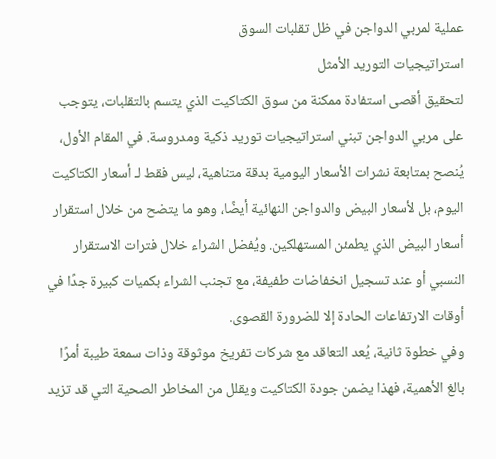عملية لمربي الدواجن في ظل تقلبات السوق
استراتيجيات التوريد الأمثل
لتحقيق أقصى استفادة ممكنة من سوق الكتاكيت الذي يتسم بالتقلبات، يتوجب على مربي الدواجن تبني استراتيجيات توريد ذكية ومدروسة. في المقام الأول، يُنصح بمتابعة نشرات الأسعار اليومية بدقة متناهية، ليس فقط لـ أسعار الكتاكيت اليوم، بل لأسعار البيض والدواجن النهائية أيضًا، وهو ما يتضح من خلال استقرار أسعار البيض الذي يطمئن المستهلكين. ويُفضل الشراء خلال فترات الاستقرار النسبي أو عند تسجيل انخفاضات طفيفة، مع تجنب الشراء بكميات كبيرة جدًا في أوقات الارتفاعات الحادة إلا للضرورة القصوى.
وفي خطوة ثانية، يُعد التعاقد مع شركات تفريخ موثوقة وذات سمعة طيبة أمرًا بالغ الأهمية، فهذا يضمن جودة الكتاكيت ويقلل من المخاطر الصحية التي قد تزيد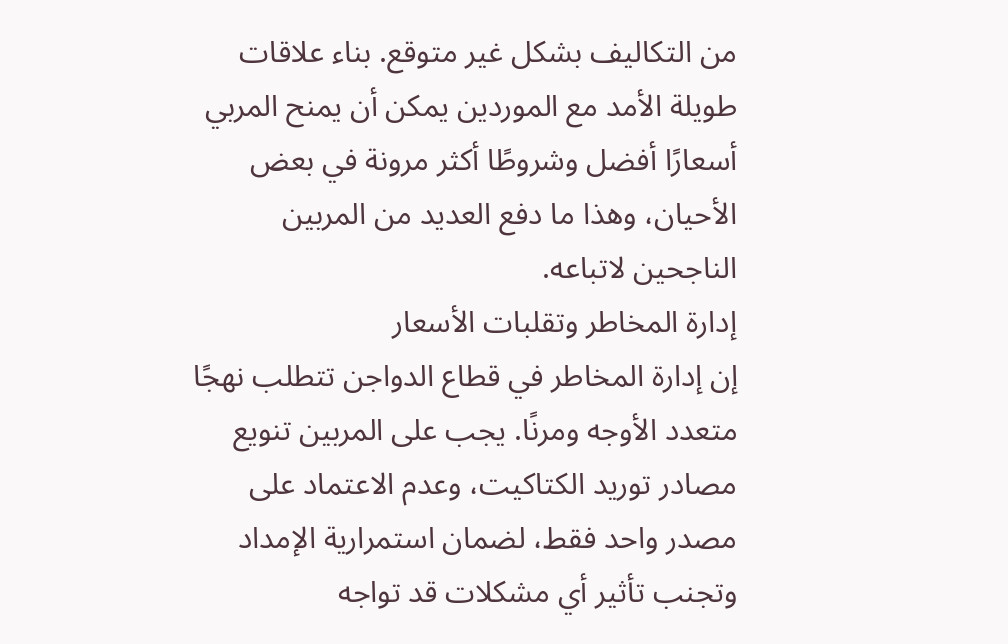من التكاليف بشكل غير متوقع. بناء علاقات طويلة الأمد مع الموردين يمكن أن يمنح المربي أسعارًا أفضل وشروطًا أكثر مرونة في بعض الأحيان، وهذا ما دفع العديد من المربين الناجحين لاتباعه.
إدارة المخاطر وتقلبات الأسعار
إن إدارة المخاطر في قطاع الدواجن تتطلب نهجًا متعدد الأوجه ومرنًا. يجب على المربين تنويع مصادر توريد الكتاكيت، وعدم الاعتماد على مصدر واحد فقط، لضمان استمرارية الإمداد وتجنب تأثير أي مشكلات قد تواجه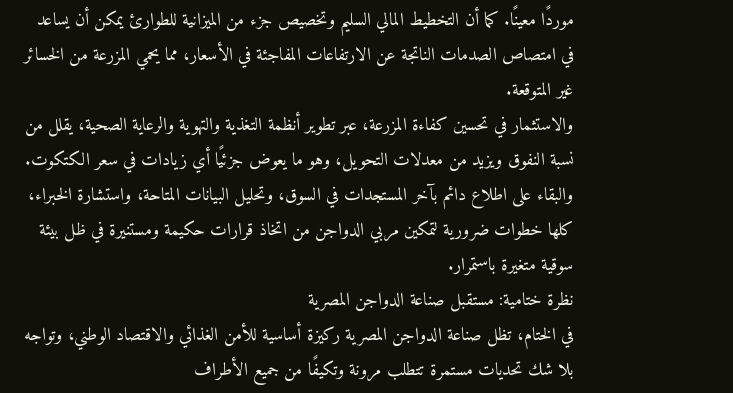موردًا معينًا. كما أن التخطيط المالي السليم وتخصيص جزء من الميزانية للطوارئ يمكن أن يساعد في امتصاص الصدمات الناتجة عن الارتفاعات المفاجئة في الأسعار، مما يحمي المزرعة من الخسائر غير المتوقعة.
والاستثمار في تحسين كفاءة المزرعة، عبر تطوير أنظمة التغذية والتهوية والرعاية الصحية، يقلل من نسبة النفوق ويزيد من معدلات التحويل، وهو ما يعوض جزئيًا أي زيادات في سعر الكتكوت. والبقاء على اطلاع دائم بآخر المستجدات في السوق، وتحليل البيانات المتاحة، واستشارة الخبراء، كلها خطوات ضرورية لتمكين مربي الدواجن من اتخاذ قرارات حكيمة ومستنيرة في ظل بيئة سوقية متغيرة باستمرار.
نظرة ختامية: مستقبل صناعة الدواجن المصرية
في الختام، تظل صناعة الدواجن المصرية ركيزة أساسية للأمن الغذائي والاقتصاد الوطني، وتواجه بلا شك تحديات مستمرة تتطلب مرونة وتكيفًا من جميع الأطراف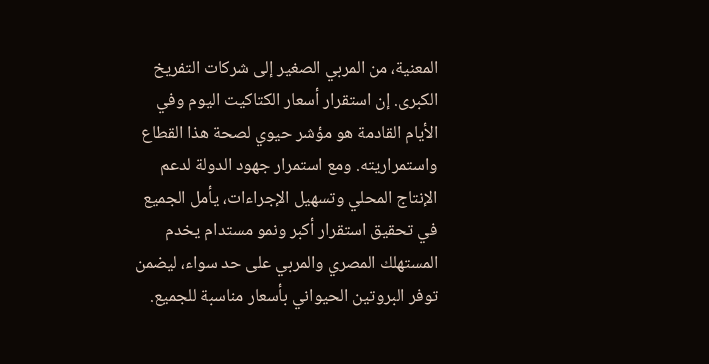المعنية، من المربي الصغير إلى شركات التفريخ الكبرى. إن استقرار أسعار الكتاكيت اليوم وفي الأيام القادمة هو مؤشر حيوي لصحة هذا القطاع واستمراريته. ومع استمرار جهود الدولة لدعم الإنتاج المحلي وتسهيل الإجراءات، يأمل الجميع في تحقيق استقرار أكبر ونمو مستدام يخدم المستهلك المصري والمربي على حد سواء، ليضمن توفر البروتين الحيواني بأسعار مناسبة للجميع.